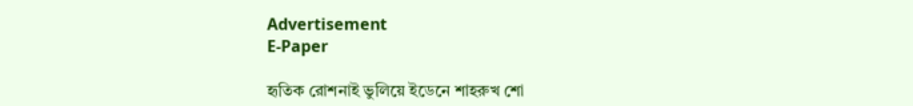Advertisement
E-Paper

হৃতিক রোশনাই ভুলিয়ে ইডেনে শাহরুখ শো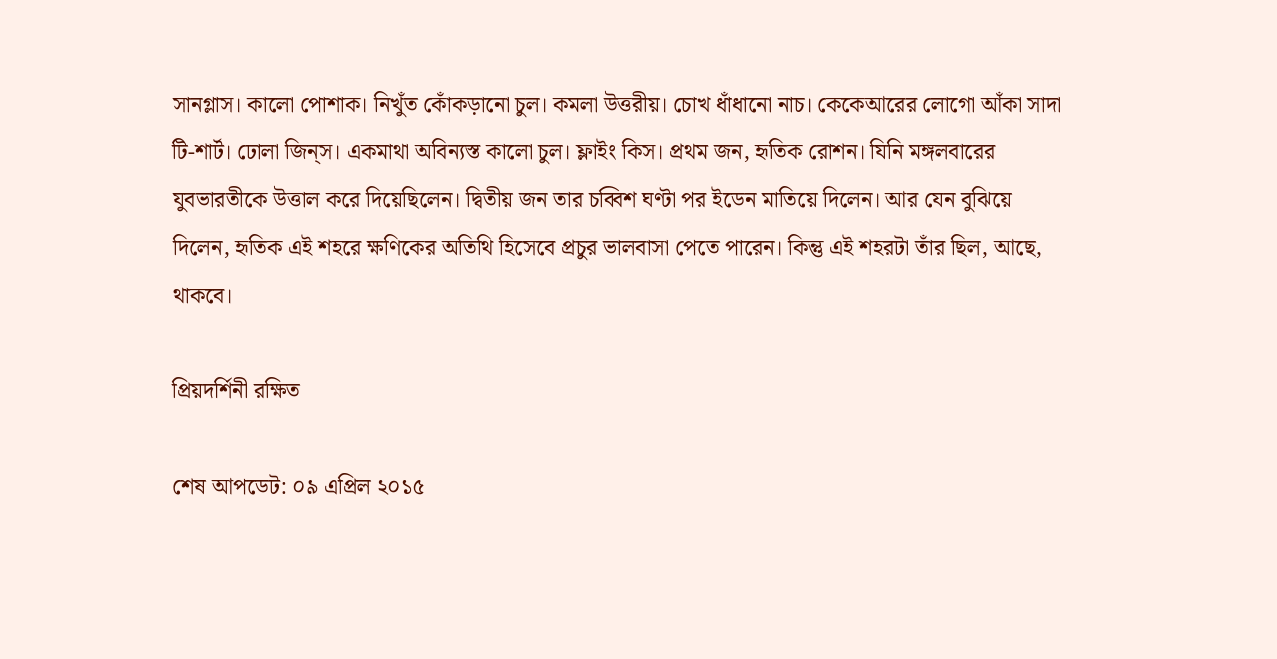সানগ্লাস। কালো পোশাক। নিখুঁত কোঁকড়ানো চুল। কমলা উত্তরীয়। চোখ ধাঁধানো নাচ। কেকেআরের লোগো আঁকা সাদা টি-শার্ট। ঢোলা জিন্‌স। একমাথা অবিন্যস্ত কালো চুল। ফ্লাইং কিস। প্রথম জন, হৃতিক রোশন। যিনি মঙ্গলবারের যুবভারতীকে উত্তাল করে দিয়েছিলেন। দ্বিতীয় জন তার চব্বিশ ঘণ্টা পর ইডেন মাতিয়ে দিলেন। আর যেন বুঝিয়ে দিলেন, হৃতিক এই শহরে ক্ষণিকের অতিথি হিসেবে প্রচুর ভালবাসা পেতে পারেন। কিন্তু এই শহরটা তাঁর ছিল, আছে, থাকবে।

প্রিয়দর্শিনী রক্ষিত

শেষ আপডেট: ০৯ এপ্রিল ২০১৫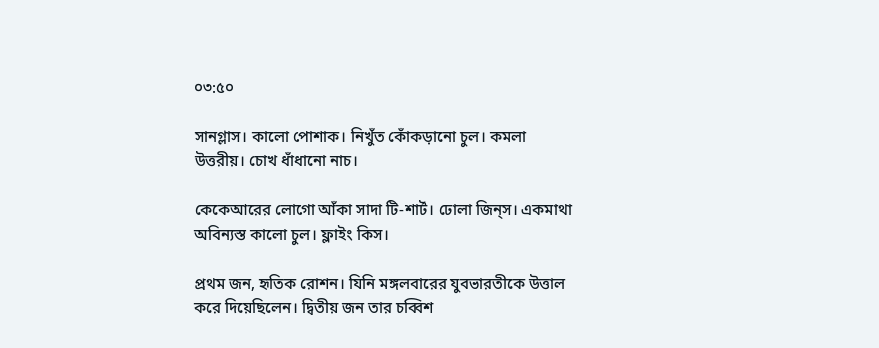০৩:৫০

সানগ্লাস। কালো পোশাক। নিখুঁত কোঁকড়ানো চুল। কমলা উত্তরীয়। চোখ ধাঁধানো নাচ।

কেকেআরের লোগো আঁকা সাদা টি-শার্ট। ঢোলা জিন্‌স। একমাথা অবিন্যস্ত কালো চুল। ফ্লাইং কিস।

প্রথম জন, হৃতিক রোশন। যিনি মঙ্গলবারের যুবভারতীকে উত্তাল করে দিয়েছিলেন। দ্বিতীয় জন তার চব্বিশ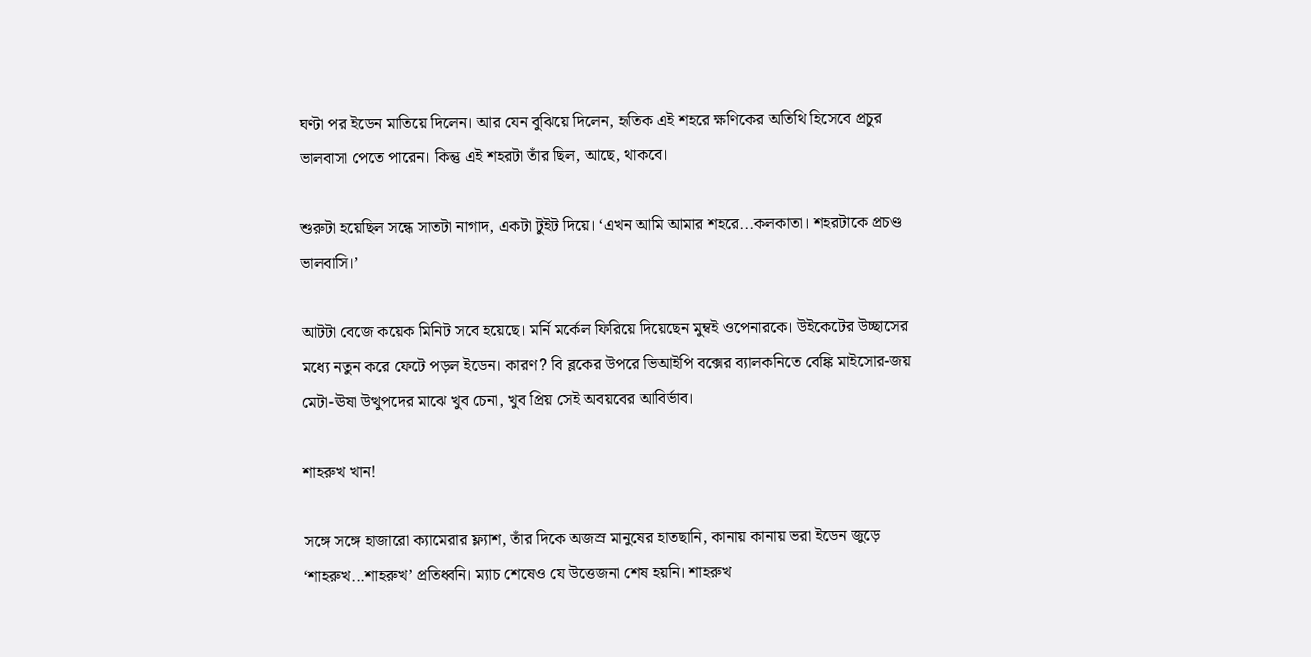ঘণ্টা পর ইডেন মাতিয়ে দিলেন। আর যেন বুঝিয়ে দিলেন, হৃতিক এই শহরে ক্ষণিকের অতিথি হিসেবে প্রচুর ভালবাসা পেতে পারেন। কিন্তু এই শহরটা তাঁর ছিল, আছে, থাকবে।

শুরুটা হয়েছিল সন্ধে সাতটা নাগাদ, একটা টুইট দিয়ে। ‘এখন আমি আমার শহরে...কলকাতা। শহরটাকে প্রচণ্ড ভালবাসি।’

আটটা বেজে কয়েক মিনিট সবে হয়েছে। মর্নি মর্কেল ফিরিয়ে দিয়েছেন মুম্বই ওপেনারকে। উইকেটের উচ্ছাসের মধ্যে নতুন করে ফেটে পড়ল ইডেন। কারণ? বি ব্লকের উপরে ভিআইপি বক্সের ব্যালকনিতে বেঙ্কি মাইসোর-জয় মেটা-ঊষা উত্থুপদের মাঝে খুব চেনা, খুব প্রিয় সেই অবয়বের আবির্ভাব।

শাহরুখ খান!

সঙ্গে সঙ্গে হাজারো ক্যামেরার ফ্ল্যাশ, তাঁর দিকে অজস্র মানুষের হাতছানি, কানায় কানায় ভরা ইডেন জুড়ে ‘শাহরুখ...শাহরুখ’ প্রতিধ্বনি। ম্যাচ শেষেও যে উত্তেজনা শেষ হয়নি। শাহরুখ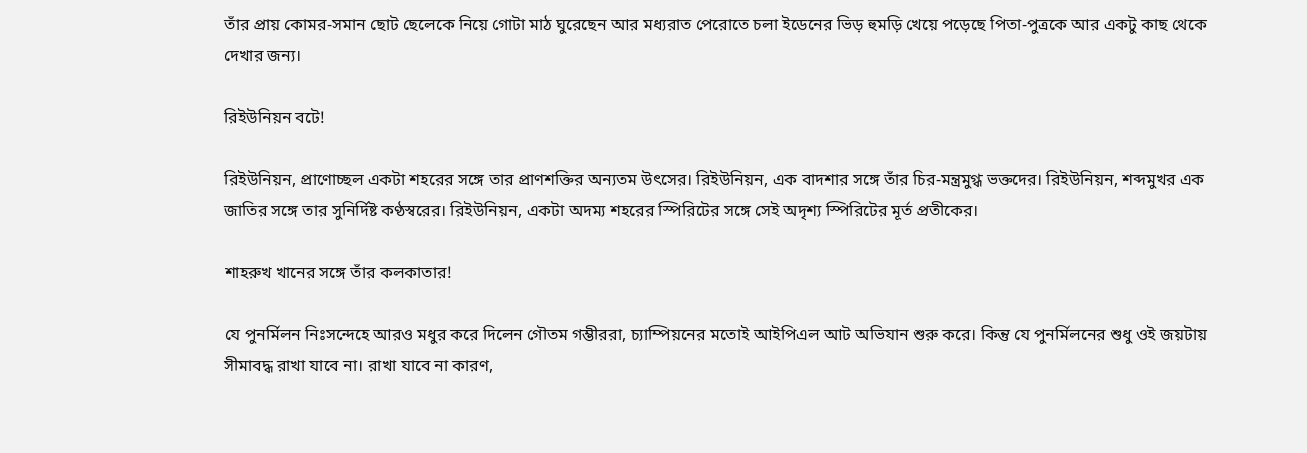তাঁর প্রায় কোমর-সমান ছোট ছেলেকে নিয়ে গোটা মাঠ ঘুরেছেন আর মধ্যরাত পেরোতে চলা ইডেনের ভিড় হুমড়ি খেয়ে পড়েছে পিতা-পুত্রকে আর একটু কাছ থেকে দেখার জন্য।

রিইউনিয়ন বটে!

রিইউনিয়ন, প্রাণোচ্ছল একটা শহরের সঙ্গে তার প্রাণশক্তির অন্যতম উৎসের। রিইউনিয়ন, এক বাদশার সঙ্গে তাঁর চির-মন্ত্রমুগ্ধ ভক্তদের। রিইউনিয়ন, শব্দমুখর এক জাতির সঙ্গে তার সুনির্দিষ্ট কণ্ঠস্বরের। রিইউনিয়ন, একটা অদম্য শহরের স্পিরিটের সঙ্গে সেই অদৃশ্য স্পিরিটের মূর্ত প্রতীকের।

শাহরুখ খানের সঙ্গে তাঁর কলকাতার!

যে পুনর্মিলন নিঃসন্দেহে আরও মধুর করে দিলেন গৌতম গম্ভীররা, চ্যাম্পিয়নের মতোই আইপিএল আট অভিযান শুরু করে। কিন্তু যে পুনর্মিলনের শুধু ওই জয়টায় সীমাবদ্ধ রাখা যাবে না। রাখা যাবে না কারণ,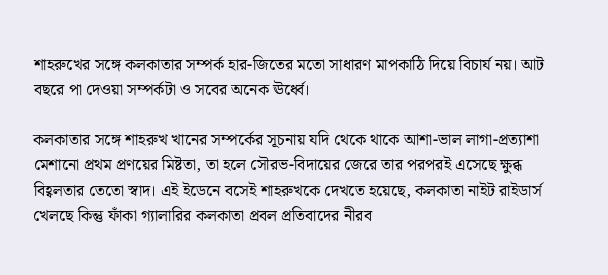শাহরুখের সঙ্গে কলকাতার সম্পর্ক হার-জিতের মতো সাধারণ মাপকাঠি দিয়ে বিচার্য নয়। আট বছরে পা দেওয়া সম্পর্কটা ও সবের অনেক ঊর্ধ্বে।

কলকাতার সঙ্গে শাহরুখ খানের সম্পর্কের সূচনায় যদি থেকে থাকে আশা-ভাল লাগা-প্রত্যাশা মেশানো প্রথম প্রণয়ের মিষ্টতা, তা হলে সৌরভ-বিদায়ের জেরে তার পরপরই এসেছে ক্ষুব্ধ বিহ্বলতার তেতো স্বাদ। এই ইডেনে বসেই শাহরুখকে দেখতে হয়েছে, কলকাতা নাইট রাইডার্স খেলছে কিন্তু ফাঁকা গ্যালারির কলকাতা প্রবল প্রতিবাদের নীরব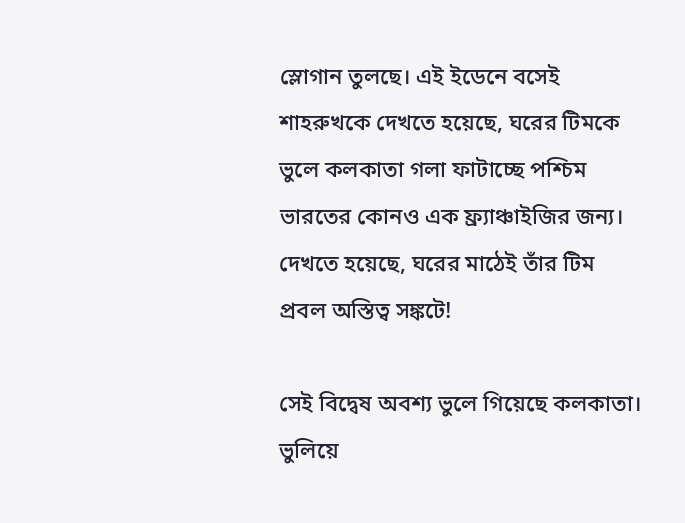স্লোগান তুলছে। এই ইডেনে বসেই শাহরুখকে দেখতে হয়েছে, ঘরের টিমকে ভুলে কলকাতা গলা ফাটাচ্ছে পশ্চিম ভারতের কোনও এক ফ্র্যাঞ্চাইজির জন্য। দেখতে হয়েছে, ঘরের মাঠেই তাঁর টিম প্রবল অস্তিত্ব সঙ্কটে!

সেই বিদ্বেষ অবশ্য ভুলে গিয়েছে কলকাতা। ভুলিয়ে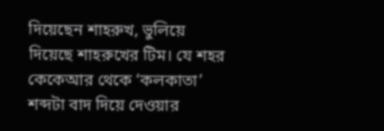দিয়েছেন শাহরুখ, ভুলিয়ে দিয়েছে শাহরুখের টিম। যে শহর কেকেআর থেকে ‘কলকাতা’ শব্দটা বাদ দিয়ে দেওয়ার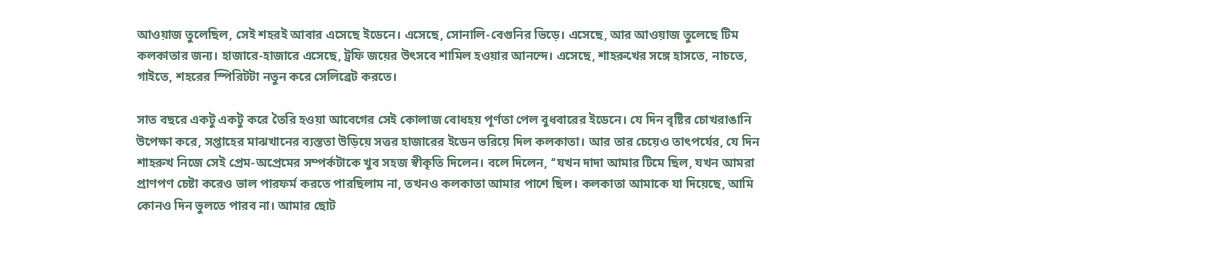আওয়াজ তুলেছিল, সেই শহরই আবার এসেছে ইডেনে। এসেছে, সোনালি-বেগুনির ভিড়ে। এসেছে, আর আওয়াজ তুলেছে টিম কলকাতার জন্য। হাজারে-হাজারে এসেছে, ট্রফি জয়ের উৎসবে শামিল হওয়ার আনন্দে। এসেছে, শাহরুখের সঙ্গে হাসতে, নাচতে, গাইতে, শহরের স্পিরিটটা নতুন করে সেলিব্রেট করতে।

সাত বছরে একটু একটু করে তৈরি হওয়া আবেগের সেই কোলাজ বোধহয় পূর্ণতা পেল বুধবারের ইডেনে। যে দিন বৃষ্টির চোখরাঙানি উপেক্ষা করে, সপ্তাহের মাঝখানের ব্যস্ততা উড়িয়ে সত্তর হাজারের ইডেন ভরিয়ে দিল কলকাতা। আর তার চেয়েও তাৎপর্যের, যে দিন শাহরুখ নিজে সেই প্রেম-অপ্রেমের সম্পর্কটাকে খুব সহজ স্বীকৃতি দিলেন। বলে দিলেন, ‘‘যখন দাদা আমার টিমে ছিল, যখন আমরা প্রাণপণ চেষ্টা করেও ভাল পারফর্ম করতে পারছিলাম না, তখনও কলকাতা আমার পাশে ছিল। কলকাতা আমাকে যা দিয়েছে, আমি কোনও দিন ভুলতে পারব না। আমার ছোট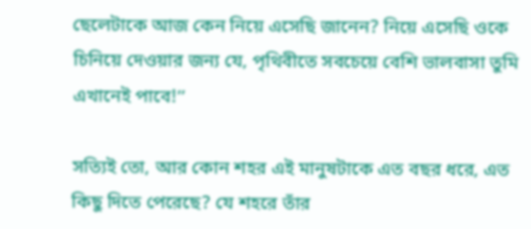ছেলেটাকে আজ কেন নিয়ে এসেছি জানেন? নিয়ে এসেছি ওকে চিনিয়ে দেওয়ার জন্য যে, পৃথিবীতে সবচেয়ে বেশি ভালবাসা তুমি এখানেই পাবে!’’

সত্যিই তো, আর কোন শহর এই মানুষটাকে এত বছর ধরে, এত কিছু দিতে পেরেছে? যে শহরে তাঁর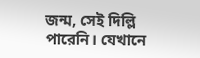জন্ম, সেই দিল্লি পারেনি। যেখানে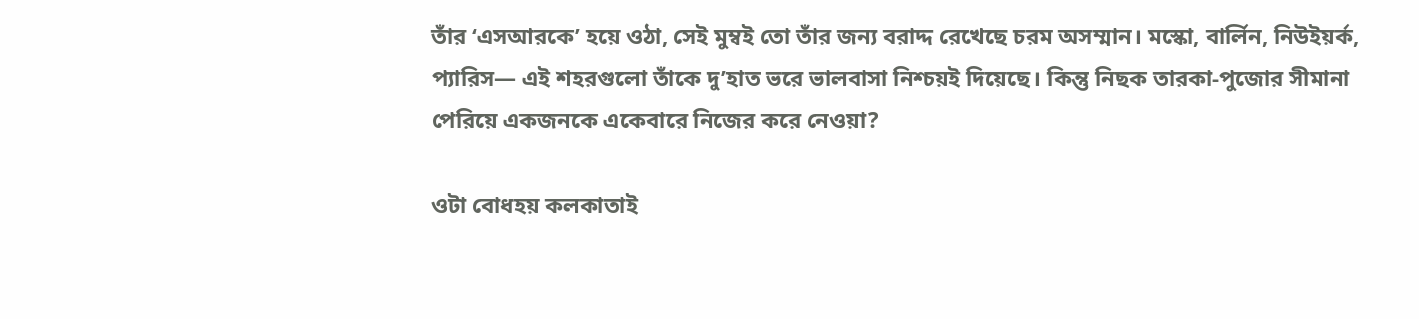তাঁর ‘এসআরকে’ হয়ে ওঠা, সেই মুম্বই তো তাঁর জন্য বরাদ্দ রেখেছে চরম অসম্মান। মস্কো, বার্লিন, নিউইয়র্ক, প্যারিস— এই শহরগুলো তাঁকে দু’হাত ভরে ভালবাসা নিশ্চয়ই দিয়েছে। কিন্তু নিছক তারকা-পুজোর সীমানা পেরিয়ে একজনকে একেবারে নিজের করে নেওয়া?

ওটা বোধহয় কলকাতাই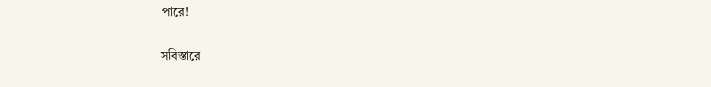পারে!

সবিস্তারে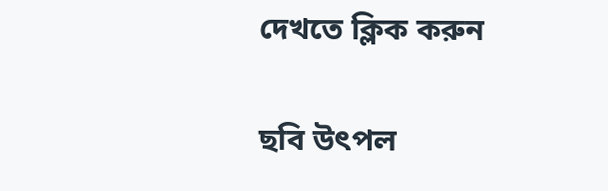দেখতে ক্লিক করুন

ছবি উৎপল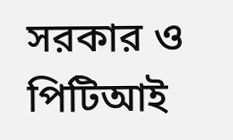সরকার ও পিটিআই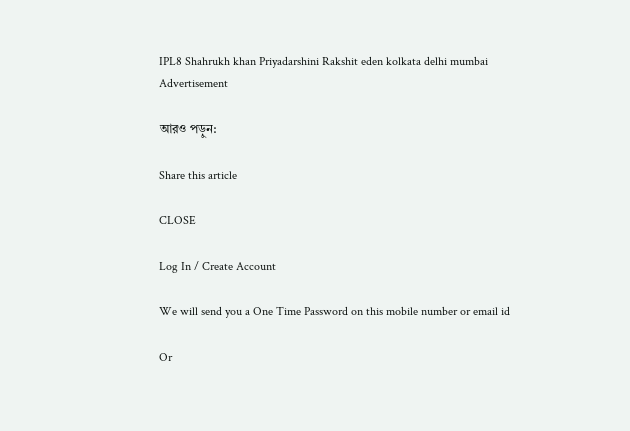IPL8 Shahrukh khan Priyadarshini Rakshit eden kolkata delhi mumbai
Advertisement

আরও পড়ুন:

Share this article

CLOSE

Log In / Create Account

We will send you a One Time Password on this mobile number or email id

Or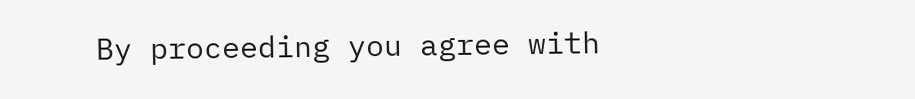By proceeding you agree with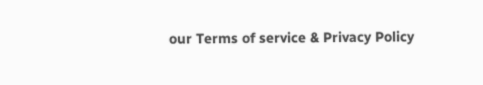our Terms of service & Privacy Policy